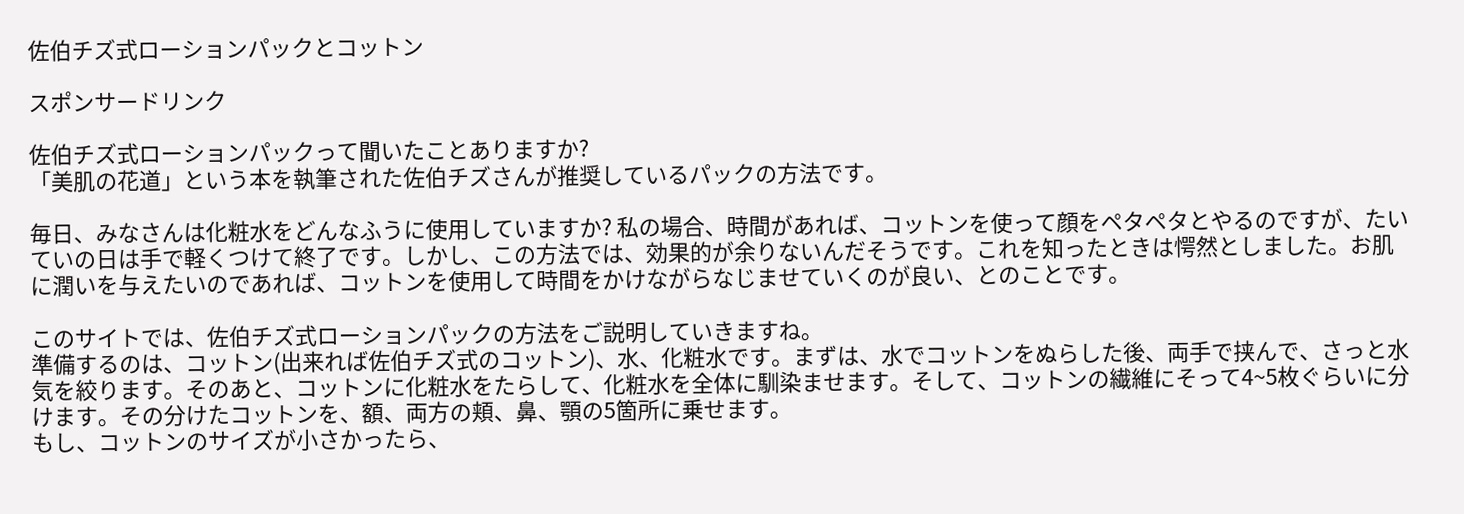佐伯チズ式ローションパックとコットン

スポンサードリンク

佐伯チズ式ローションパックって聞いたことありますか?
「美肌の花道」という本を執筆された佐伯チズさんが推奨しているパックの方法です。

毎日、みなさんは化粧水をどんなふうに使用していますか? 私の場合、時間があれば、コットンを使って顔をペタペタとやるのですが、たいていの日は手で軽くつけて終了です。しかし、この方法では、効果的が余りないんだそうです。これを知ったときは愕然としました。お肌に潤いを与えたいのであれば、コットンを使用して時間をかけながらなじませていくのが良い、とのことです。

このサイトでは、佐伯チズ式ローションパックの方法をご説明していきますね。
準備するのは、コットン(出来れば佐伯チズ式のコットン)、水、化粧水です。まずは、水でコットンをぬらした後、両手で挟んで、さっと水気を絞ります。そのあと、コットンに化粧水をたらして、化粧水を全体に馴染ませます。そして、コットンの繊維にそって4~5枚ぐらいに分けます。その分けたコットンを、額、両方の頬、鼻、顎の5箇所に乗せます。
もし、コットンのサイズが小さかったら、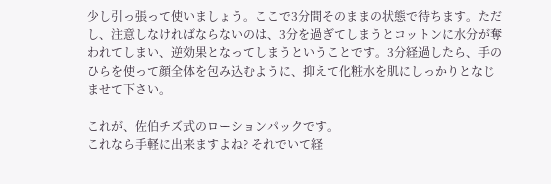少し引っ張って使いましょう。ここで3分間そのままの状態で待ちます。ただし、注意しなければならないのは、3分を過ぎてしまうとコットンに水分が奪われてしまい、逆効果となってしまうということです。3分経過したら、手のひらを使って顔全体を包み込むように、抑えて化粧水を肌にしっかりとなじませて下さい。

これが、佐伯チズ式のローションパックです。
これなら手軽に出来ますよね? それでいて経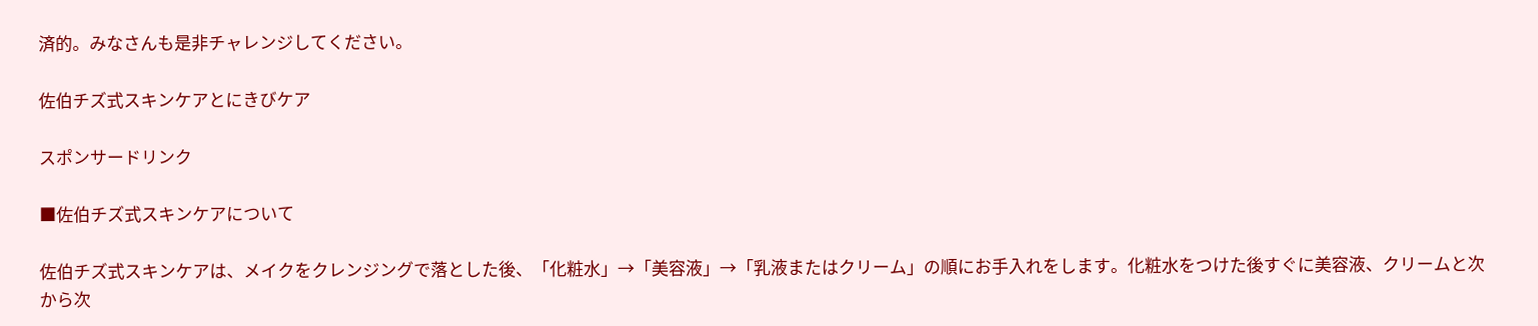済的。みなさんも是非チャレンジしてください。

佐伯チズ式スキンケアとにきびケア

スポンサードリンク

■佐伯チズ式スキンケアについて

佐伯チズ式スキンケアは、メイクをクレンジングで落とした後、「化粧水」→「美容液」→「乳液またはクリーム」の順にお手入れをします。化粧水をつけた後すぐに美容液、クリームと次から次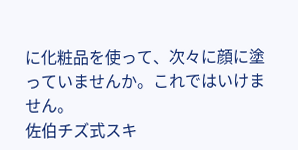に化粧品を使って、次々に顔に塗っていませんか。これではいけません。
佐伯チズ式スキ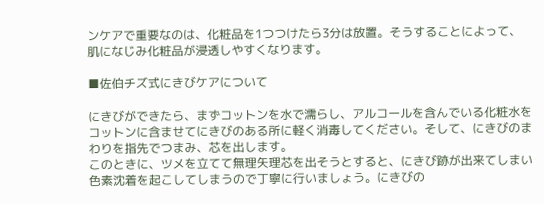ンケアで重要なのは、化粧品を1つつけたら3分は放置。そうすることによって、肌になじみ化粧品が浸透しやすくなります。

■佐伯チズ式にきびケアについて

にきびができたら、まずコットンを水で濡らし、アルコールを含んでいる化粧水をコットンに含ませてにきびのある所に軽く消毒してください。そして、にきびのまわりを指先でつまみ、芯を出します。
このときに、ツメを立てて無理矢理芯を出そうとすると、にきび跡が出来てしまい色素沈着を起こしてしまうので丁寧に行いましょう。にきびの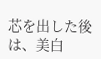芯を出した後は、美白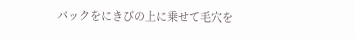パックをにきびの上に乗せて毛穴を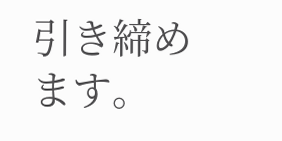引き締めます。